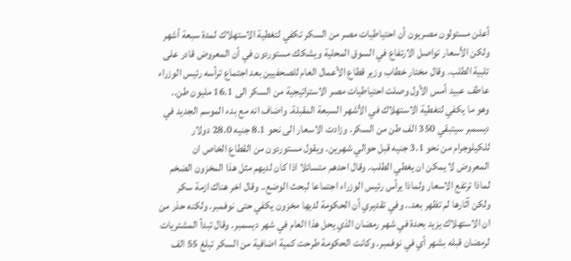أعلن مسئولون مصريون أن احتياطيات مصر من السكر تكفي لتغطية الاستهلاك لمدة سبعة أشهر ولكن الأسعار تواصل الارتفاع في السوق المحلية ويشكك مستوردون في أن المعروض قادر على تلبية الطلب. وقال مختار خطاب وزير قطاع الأعمال العام للصحفيين بعد اجتماع ترأسه رئيس الوزراء عاطف عبيد أمس الأول وصلت احتياطيات مصر الاستراتيجية من السكر الى 16.1 مليون طن.. وهو ما يكفي لتغطية الاستهلاك في الأشهر السبعة المقبلة. واضاف انه مع بدء الموسم الجديد في ديسمبر سيتبقي 350 الف طن من السكر. وزادت الاسعار الى نحو 8.1 جنيه 28.0 دولار للكيلوجرام من نحو 3.1 جنيه قبل حوالي شهرين. ويقول مستوردون من القطاع الخاص ان المعروض لا يمكن ان يغطي الطلب. وقال احدهم متسائلا اذا كان لديهم مثل هذا المخزون الضخم لماذا ترتفع الاسعار ولماذا يرأس رئيس الوزراء اجتماعا لبحث الوضع.. وقال اخر هناك ازمة سكر ولكن آثارها لم تظهر بعد.. وفي تقديري أن الحكومة لديها مخزون يكفي حتى نوفمبر. ولكنه حذر من ان الاستهلاك يزيد بحدة في شهر رمضان الذي يحل هذا العام في شهر ديسمبر. وقال تبدأ المشتريات لرمضان قبله بشهر أي في نوفمبر. وكانت الحكومة طرحت كمية اضافية من السكر تبلغ 55 الف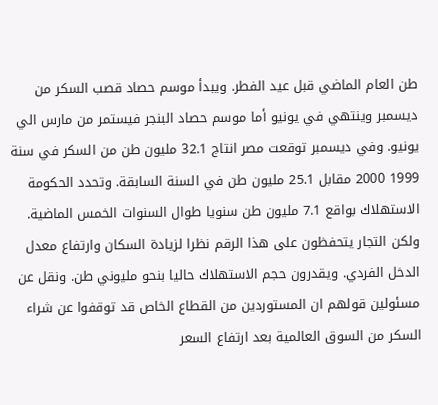طن العام الماضي قبل عيد الفطر. ويبدأ موسم حصاد قصب السكر من ديسمبر وينتهي في يونيو أما موسم حصاد البنجر فيستمر من مارس الي يونيو. وفي ديسمبر توقعت مصر انتاج 32.1 مليون طن من السكر في سنة 1999 2000 مقابل 25.1 مليون طن في السنة السابقة. وتحدد الحكومة الاستهلاك بواقع 7.1 مليون طن سنويا طوال السنوات الخمس الماضية. ولكن التجار يتحفظون على هذا الرقم نظرا لزيادة السكان وارتفاع معدل الدخل الفردي. ويقدرون حجم الاستهلاك حاليا بنحو مليوني طن. ونقل عن مسئولين قولهم ان المستوردين من القطاع الخاص قد توقفوا عن شراء السكر من السوق العالمية بعد ارتفاع السعر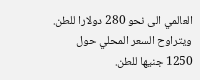العالمي الى نحو 280 دولارا للطن. ويتراوح السعر المحلي حول 1250 جنيها للطن.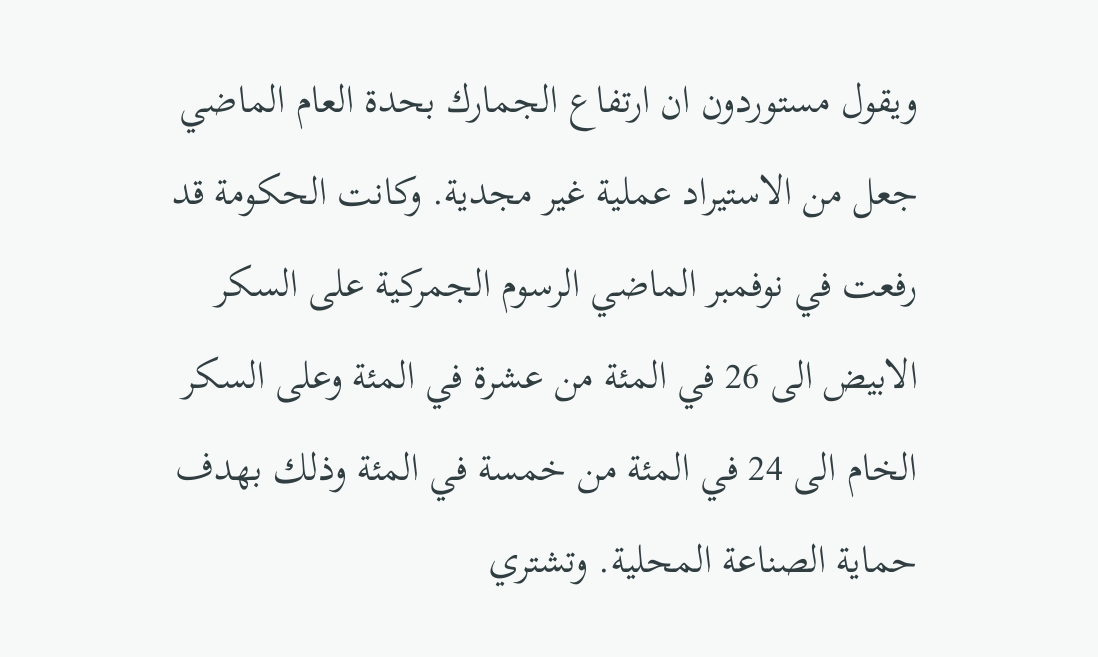ويقول مستوردون ان ارتفاع الجمارك بحدة العام الماضي جعل من الاستيراد عملية غير مجدية. وكانت الحكومة قد رفعت في نوفمبر الماضي الرسوم الجمركية على السكر الابيض الى 26 في المئة من عشرة في المئة وعلى السكر الخام الى 24 في المئة من خمسة في المئة وذلك بهدف حماية الصناعة المحلية. وتشتري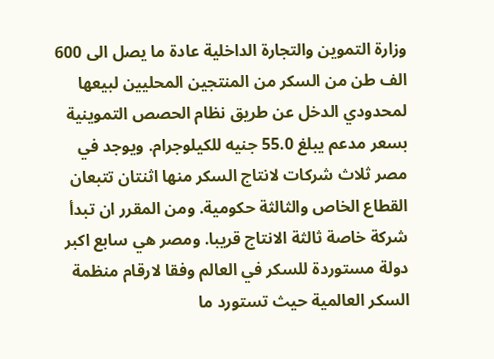وزارة التموين والتجارة الداخلية عادة ما يصل الى 600 الف طن من السكر من المنتجين المحليين لبيعها لمحدودي الدخل عن طريق نظام الحصص التموينية بسعر مدعم يبلغ 55.0 جنيه للكيلوجرام. ويوجد في مصر ثلاث شركات لانتاج السكر منها اثنتان تتبعان القطاع الخاص والثالثة حكومية. ومن المقرر ان تبدأ شركة خاصة ثالثة الانتاج قريبا. ومصر هي سابع اكبر دولة مستوردة للسكر في العالم وفقا لارقام منظمة السكر العالمية حيث تستورد ما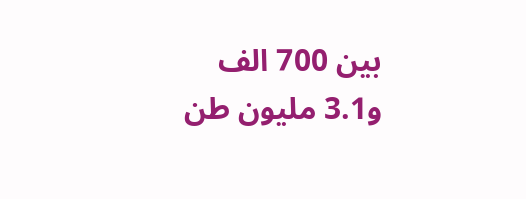بين 700 الف و3.1 مليون طن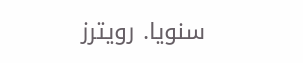سنويا. رويترز